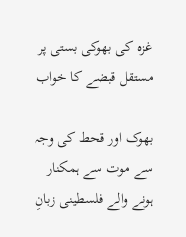غزہ کی بھوکی بستی پر مستقل قبضے کا خواب

بھوک اور قحط کی وجہ سے موت سے ہمکنار ہونے والے فلسطینی زبانِ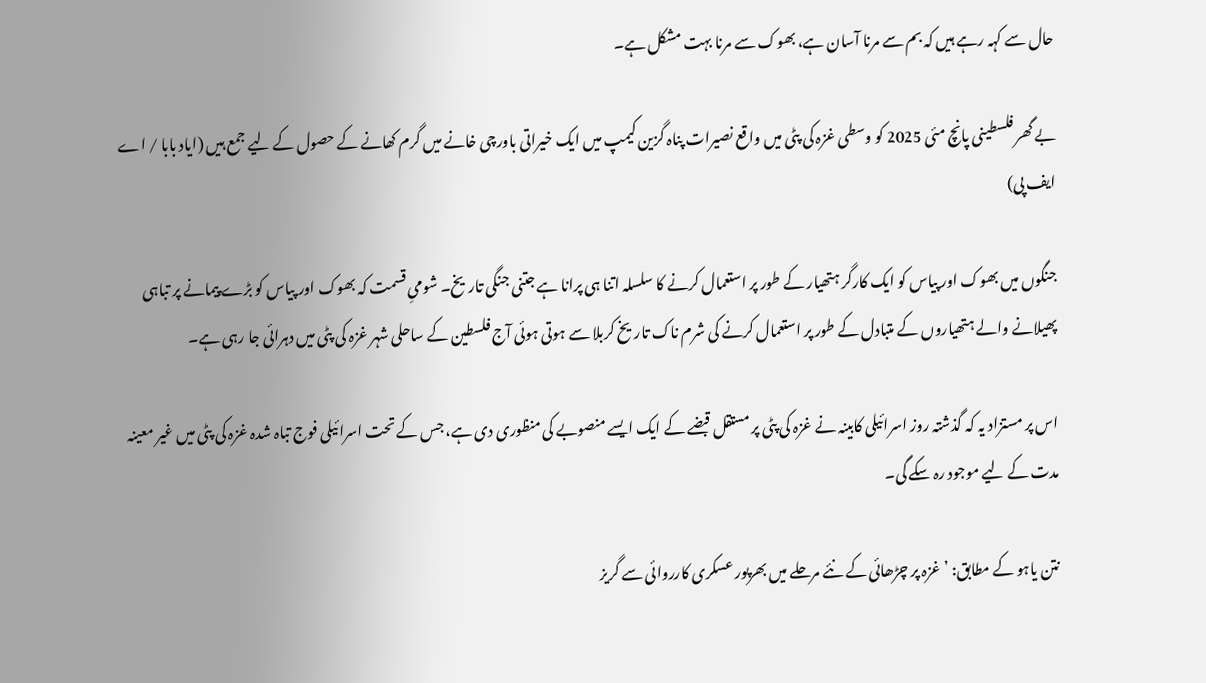حال سے کہہ رہے ہیں کہ بم سے مرنا آسان ہے، بھوک سے مرنا بہت مشکل ہے۔

بے گھر فلسطینی پانچ مئی 2025 کو وسطی غزہ کی پٹی میں واقع نصیرات پناہ گزین کیمپ میں ایک خیراتی باورچی خانے میں گرم کھانے کے حصول کے لیے جمع ہیں (ایاد بابا / اے ایف پی)

جنگوں میں بھوک اور پیاس کو ایک کارگر ہتھیار کے طور پر استعمال کرنے کا سلسلہ اتنا ہی پرانا ہے جتنی جنگی تاریخ۔ شومیِ قسمت کہ بھوک اور پیاس کو بڑے پیمانے پر تباہی پھیلانے والے ہتھیاروں کے متبادل کے طور پر استعمال کرنے کی شرم ناک تاریخ کربلا سے ہوتی ہوئی آج فلسطین کے ساحلی شہر غزہ کی پٹی میں دہرائی جا رہی ہے۔

اس پر مستزاد یہ کہ گذشتہ روز اسرائیلی کابینہ نے غزہ کی پٹی پر مستقل قبضے کے ایک ایسے منصوبے کی منظوری دی ہے، جس کے تحت اسرائیلی فوج تباہ شدہ غزہ کی پٹی میں غیر معینہ مدت کے لیے موجود رہ سکے گی۔

نتن یاہو کے مطابق: ’غزہ پر چڑھائی کے نئے مرحلے میں بھرپور عسکری کارروائی سے گریز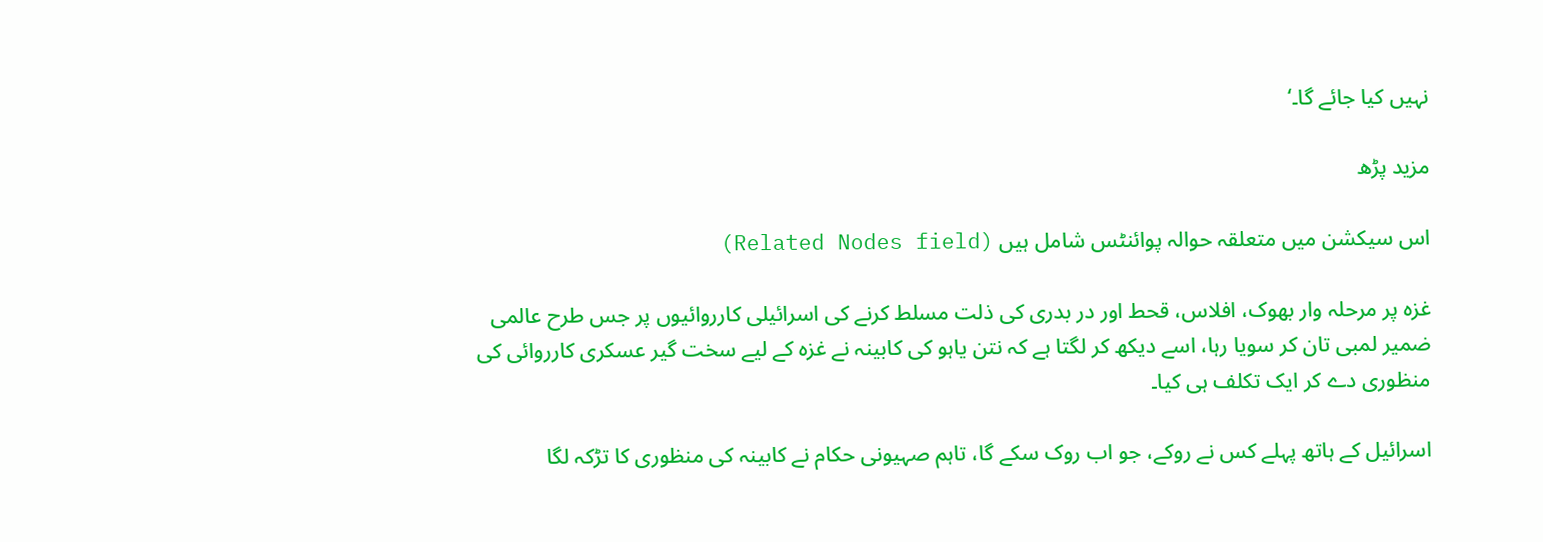نہیں کیا جائے گا۔‘

مزید پڑھ

اس سیکشن میں متعلقہ حوالہ پوائنٹس شامل ہیں (Related Nodes field)

غزہ پر مرحلہ وار بھوک، افلاس، قحط اور در بدری کی ذلت مسلط کرنے کی اسرائیلی کارروائیوں پر جس طرح عالمی ضمیر لمبی تان کر سویا رہا، اسے دیکھ کر لگتا ہے کہ نتن یاہو کی کابینہ نے غزہ کے لیے سخت گیر عسکری کارروائی کی منظوری دے کر ایک تکلف ہی کیا۔

اسرائیل کے ہاتھ پہلے کس نے روکے، جو اب روک سکے گا، تاہم صہیونی حکام نے کابینہ کی منظوری کا تڑکہ لگا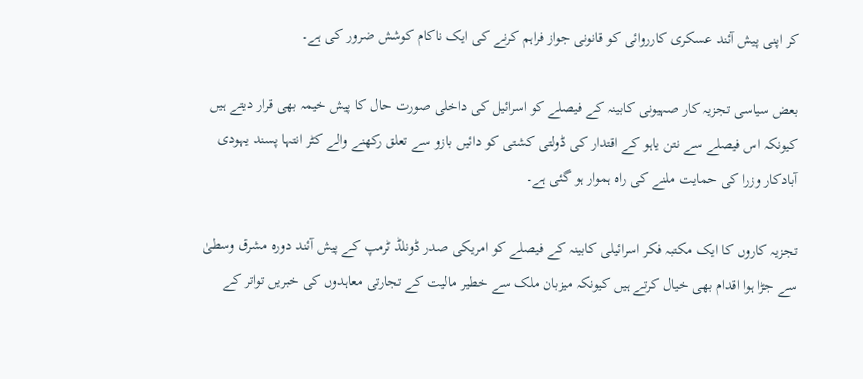کر اپنی پیش آئند عسکری کارروائی کو قانونی جواز فراہم کرنے کی ایک ناکام کوشش ضرور کی ہے۔

بعض سیاسی تجزیہ کار صہیونی کابینہ کے فیصلے کو اسرائیل کی داخلی صورت حال کا پیش خیمہ بھی قرار دیتے ہیں کیونکہ اس فیصلے سے نتن یاہو کے اقتدار کی ڈولتی کشتی کو دائیں بازو سے تعلق رکھنے والے کٹر انتہا پسند یہودی آبادکار وزرا کی حمایت ملنے کی راہ ہموار ہو گئی ہے۔

تجزیہ کاروں کا ایک مکتبہ فکر اسرائیلی کابینہ کے فیصلے کو امریکی صدر ڈونلڈ ٹرمپ کے پیش آئند دورہ مشرق وسطیٰ سے جڑا ہوا اقدام بھی خیال کرتے ہیں کیونکہ میزبان ملک سے خطیر مالیت کے تجارتی معاہدوں کی خبریں تواتر کے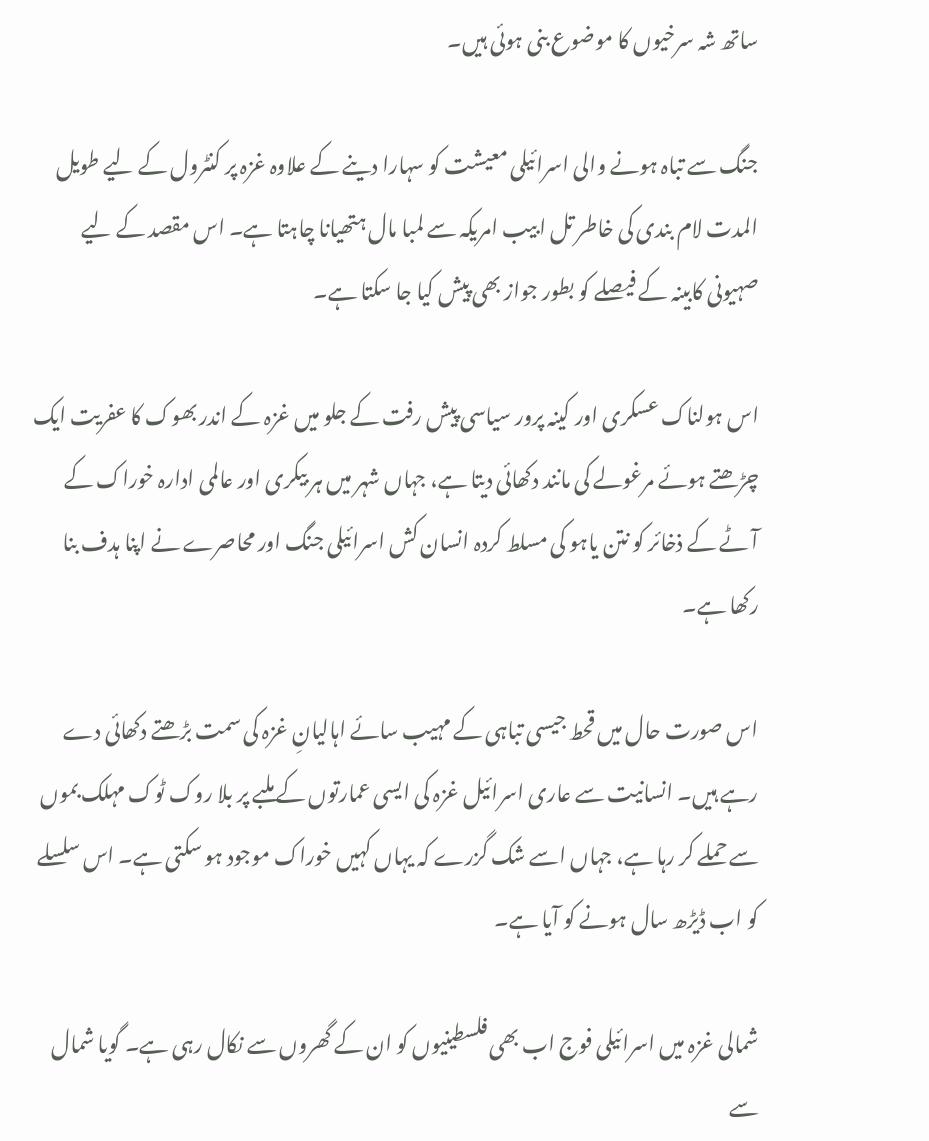ساتھ شہ سرخیوں کا موضوع بنی ہوئی ہیں۔

جنگ سے تباہ ہونے والی اسرائیلی معیشت کو سہارا دینے کے علاوہ غزہ پر کنٹرول کے لیے طویل المدت لام بندی کی خاطر تل ابیب امریکہ سے لمبا مال ہتھیانا چاہتا ہے۔ اس مقصد کے لیے صہیونی کابینہ کے فیصلے کو بطور جواز بھی پیش کیا جا سکتا ہے۔

اس ہولناک عسکری اور کینہ پرور سیاسی پیش رفت کے جلو میں غزہ کے اندر بھوک کا عفریت ایک چڑھتے ہوئے مرغولے کی مانند دکھائی دیتا ہے، جہاں شہر میں ہر بیکری اور عالمی ادارہ خوراک کے آٹے کے ذخائر کو نتن یاہو کی مسلط کردہ انسان کش اسرائیلی جنگ اور محاصرے نے اپنا ہدف بنا رکھا ہے۔

اس صورت حال میں قحط جیسی تباہی کے مہیب سائے اہالیانِ غزہ کی سمت بڑھتے دکھائی دے رہے ہیں۔ انسانیت سے عاری اسرائیل غزہ کی ایسی عمارتوں کے ملبے پر بلا روک ٹوک مہلک بموں سے حملے کر رہا ہے، جہاں اسے شک گزرے کہ یہاں کہیں خوراک موجود ہو سکتی ہے۔ اس سلسلے کو اب ڈیڑھ سال ہونے کو آیا ہے۔

شمالی غزہ میں اسرائیلی فوج اب بھی فلسطینیوں کو ان کے گھروں سے نکال رہی ہے۔ گویا شمال سے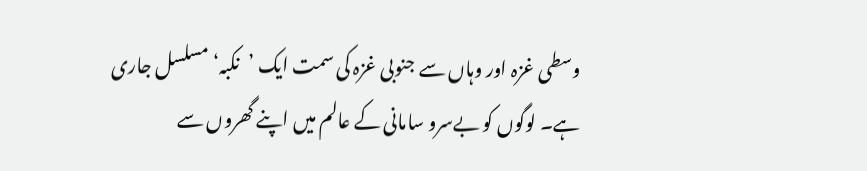وسطی غزہ اور وہاں سے جنوبی غزہ کی سمت ایک ’نکبہ‘ مسلسل جاری ہے۔ لوگوں کو بےسرو سامانی کے عالم میں اپنے گھروں سے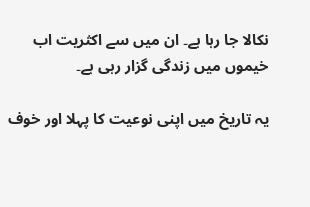نکالا جا رہا ہے۔ ان میں سے اکثریت اب خیموں میں زندگی گزار رہی ہے۔

یہ تاریخ میں اپنی نوعیت کا پہلا اور خوف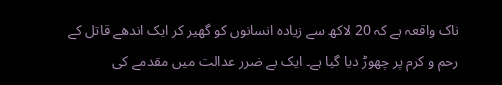ناک واقعہ ہے کہ 20 لاکھ سے زیادہ انسانوں کو گھیر کر ایک اندھے قاتل کے رحم و کرم پر چھوڑ دیا گیا ہے۔ ایک بے ضرر عدالت میں مقدمے کی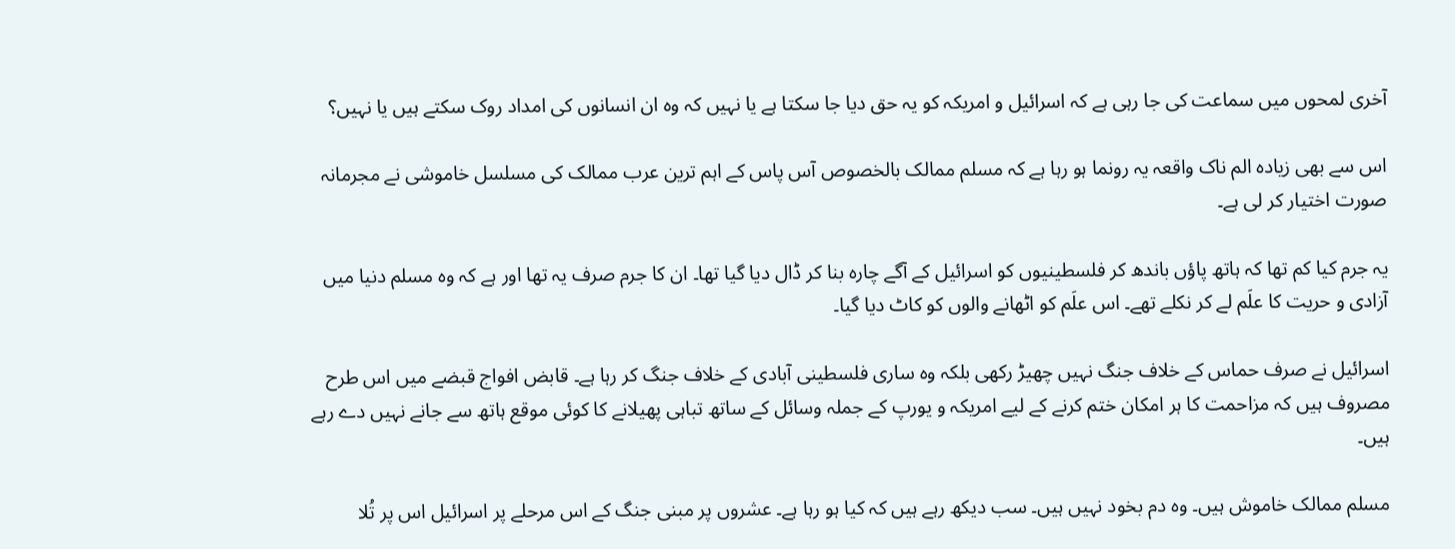آخری لمحوں میں سماعت کی جا رہی ہے کہ اسرائیل و امریکہ کو یہ حق دیا جا سکتا ہے یا نہیں کہ وہ ان انسانوں کی امداد روک سکتے ہیں یا نہیں؟

اس سے بھی زیادہ الم ناک واقعہ یہ رونما ہو رہا ہے کہ مسلم ممالک بالخصوص آس پاس کے اہم ترین عرب ممالک کی مسلسل خاموشی نے مجرمانہ صورت اختیار کر لی ہے۔

یہ جرم کیا کم تھا کہ ہاتھ پاؤں باندھ کر فلسطینیوں کو اسرائیل کے آگے چارہ بنا کر ڈال دیا گیا تھا۔ ان کا جرم صرف یہ تھا اور ہے کہ وہ مسلم دنیا میں آزادی و حریت کا علَم لے کر نکلے تھے۔ اس علَم کو اٹھانے والوں کو کاٹ دیا گیا۔

اسرائیل نے صرف حماس کے خلاف جنگ نہیں چھیڑ رکھی بلکہ وہ ساری فلسطینی آبادی کے خلاف جنگ کر رہا ہے۔ قابض افواج قبضے میں اس طرح مصروف ہیں کہ مزاحمت کا ہر امکان ختم کرنے کے لیے امریکہ و یورپ کے جملہ وسائل کے ساتھ تباہی پھیلانے کا کوئی موقع ہاتھ سے جانے نہیں دے رہے ہیں۔

مسلم ممالک خاموش ہیں۔ وہ دم بخود نہیں ہیں۔ سب دیکھ رہے ہیں کہ کیا ہو رہا ہے۔ عشروں پر مبنی جنگ کے اس مرحلے پر اسرائیل اس پر تُلا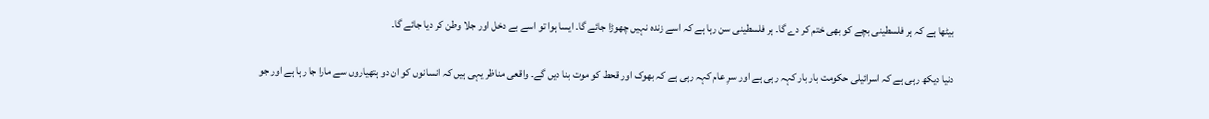بیٹھا ہے کہ ہر فلسطینی بچے کو بھی ختم کر دے گا۔ ہر فلسطینی سن رہا ہے کہ اسے زندہ نہیں چھوڑا جائے گا۔ ایسا ہوا تو اسے بے دخل اور جلا وطن کر دیا جائے گا۔

دنیا دیکھ رہی ہے کہ اسرائیلی حکومت بار بار کہہ رہی ہے اور سرِ عام کہہ رہی ہے کہ بھوک اور قحط کو موت بنا دیں گے۔ واقعی مناظر یہی ہیں کہ انسانوں کو ان دو ہتھیاروں سے مارا جا رہا ہے اور جو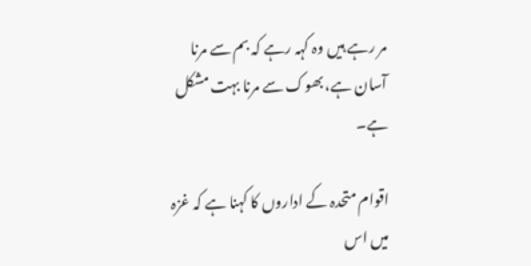مر رہے ہیں وہ کہہ رہے کہ بم سے مرنا آسان ہے، بھوک سے مرنا بہت مشکل ہے۔

اقوام متحدہ کے اداروں کا کہنا ہے کہ غزہ میں اس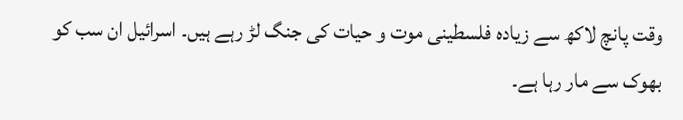وقت پانچ لاکھ سے زیادہ فلسطینی موت و حیات کی جنگ لڑ رہے ہیں۔ اسرائیل ان سب کو بھوک سے مار رہا ہے۔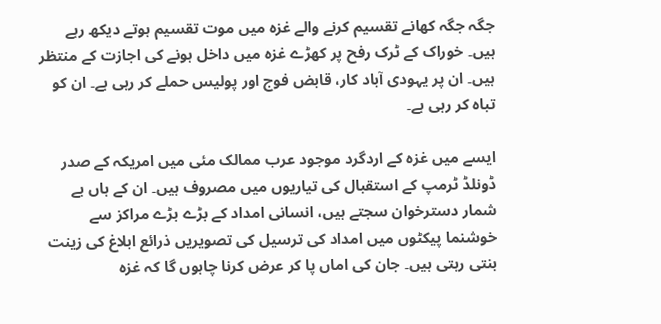جگہ جگہ کھانے تقسیم کرنے والے غزہ میں موت تقسیم ہوتے دیکھ رہے ہیں۔ خوراک کے ٹرک رفح پر کھڑے غزہ میں داخل ہونے کی اجازت کے منتظر ہیں۔ ان پر یہودی آباد کار، قابض فوج اور پولیس حملے کر رہی ہے۔ ان کو تباہ کر رہی ہے۔

ایسے میں غزہ کے اردگرد موجود عرب ممالک مئی میں امریکہ کے صدر ڈونلڈ ٹرمپ کے استقبال کی تیاریوں میں مصروف ہیں۔ ان کے ہاں بے شمار دسترخوان سجتے ہیں، انسانی امداد کے بڑے بڑے مراکز سے خوشنما پیکٹوں میں امداد کی ترسیل کی تصویریں ذرائع ابلاغ کی زینت بنتی رہتی ہیں۔ جان کی اماں پا کر عرض کرنا چاہوں گا کہ غزہ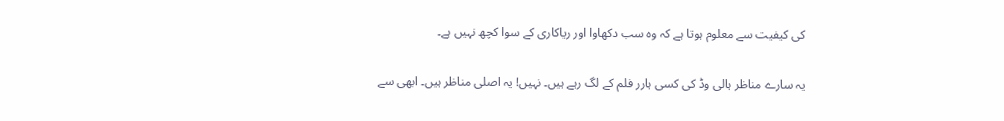کی کیفیت سے معلوم ہوتا ہے کہ وہ سب دکھاوا اور ریاکاری کے سوا کچھ نہیں ہے۔

یہ سارے مناظر ہالی وڈ کی کسی ہارر فلم کے لگ رہے ہیں۔ نہیں! یہ اصلی مناظر ہیں۔ ابھی سے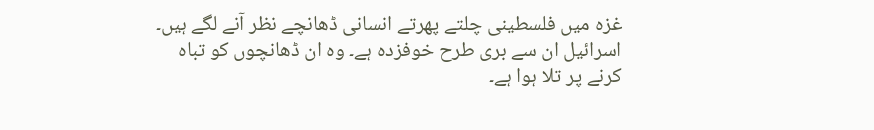غزہ میں فلسطینی چلتے پھرتے انسانی ڈھانچے نظر آنے لگے ہیں۔ اسرائیل ان سے بری طرح خوفزدہ ہے۔ وہ ان ڈھانچوں کو تباہ کرنے پر تلا ہوا ہے۔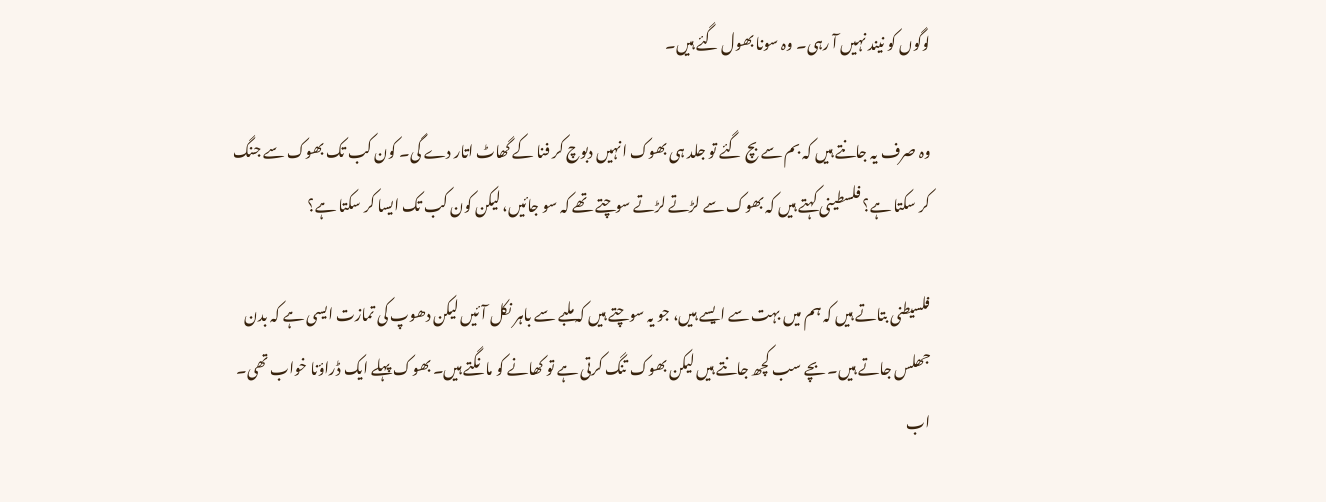لوگوں کو نیند نہیں آ رہی۔ وہ سونا بھول گئے ہیں۔

وہ صرف یہ جانتے ہیں کہ بم سے بچ گئے تو جلد ہی بھوک انہیں دبوچ کر فنا کے گھاٹ اتار دے گی۔ کون کب تک بھوک سے جنگ کر سکتا ہے؟ فلسطینی کہتے ہیں کہ بھوک سے لڑتے لڑتے سوچتے تھے کہ سو جائیں، لیکن کون کب تک ایسا کر سکتا ہے؟

فلسیطنی بتاتے ہیں کہ ہم میں بہت سے ایسے ہیں، جو یہ سوچتے ہیں کہ ملبے سے باہر نکل آئیں لیکن دھوپ کی تمازت ایسی ہے کہ بدن جھلس جاتے ہیں۔ بچے سب کچھ جانتے ہیں لیکن بھوک تنگ کرتی ہے تو کھانے کو مانگتے ہیں۔ بھوک پہلے ایک ڈراؤنا خواب تھی۔ اب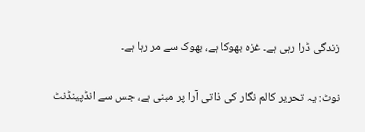زندگی ڈرا رہی ہے۔ غزہ بھوکا ہے، بھوک سے مر رہا ہے۔

نوٹ: یہ تحریر کالم نگار کی ذاتی آرا پر مبنی ہے، جس سے انڈپینڈنٹ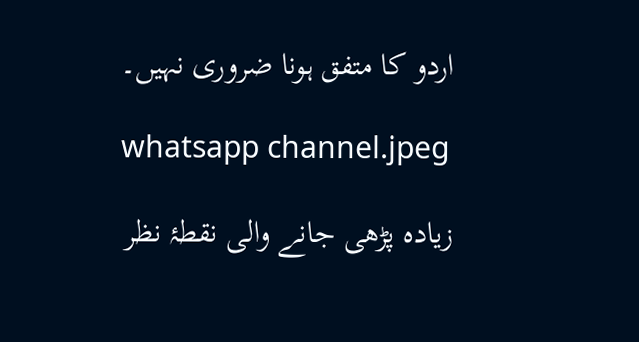اردو کا متفق ہونا ضروری نہیں۔

whatsapp channel.jpeg

زیادہ پڑھی جانے والی نقطۂ نظر